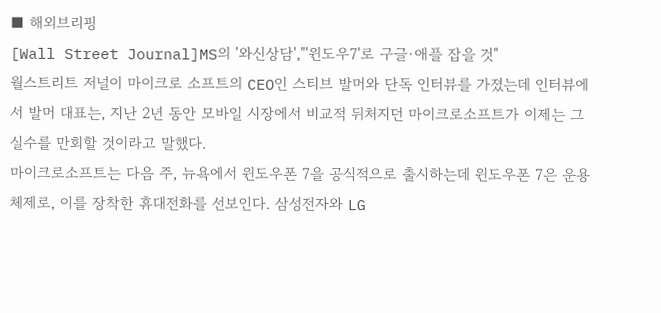■ 해외브리핑
[Wall Street Journal]MS의 '와신상담',"'윈도우7'로 구글·애플 잡을 것"
월스트리트 저널이 마이크로 소프트의 CEO인 스티브 발머와 단독 인터뷰를 가졌는데 인터뷰에서 발머 대표는, 지난 2년 동안 모바일 시장에서 비교적 뒤처지던 마이크로소프트가 이제는 그 실수를 만회할 것이라고 말했다.
마이크로소프트는 다음 주, 뉴욕에서 윈도우폰 7을 공식적으로 출시하는데 윈도우폰 7은 운용체제로, 이를 장착한 휴대전화를 선보인다. 삼성전자와 LG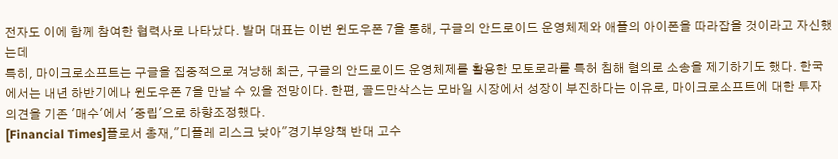전자도 이에 함께 참여한 협력사로 나타났다. 발머 대표는 이번 윈도우폰 7을 통해, 구글의 안드로이드 운영체제와 애플의 아이폰을 따라잡을 것이라고 자신했는데
특히, 마이크로소프트는 구글을 집중적으로 겨냥해 최근, 구글의 안드로이드 운영체제를 활용한 모토로라를 특허 침해 혐의로 소송을 제기하기도 했다. 한국에서는 내년 하반기에나 윈도우폰 7을 만날 수 있을 전망이다. 한편, 골드만삭스는 모바일 시장에서 성장이 부진하다는 이유로, 마이크로소프트에 대한 투자의견을 기존 '매수'에서 '중립'으로 하향조정했다.
[Financial Times]플로서 총재,"디플레 리스크 낮아"경기부양책 반대 고수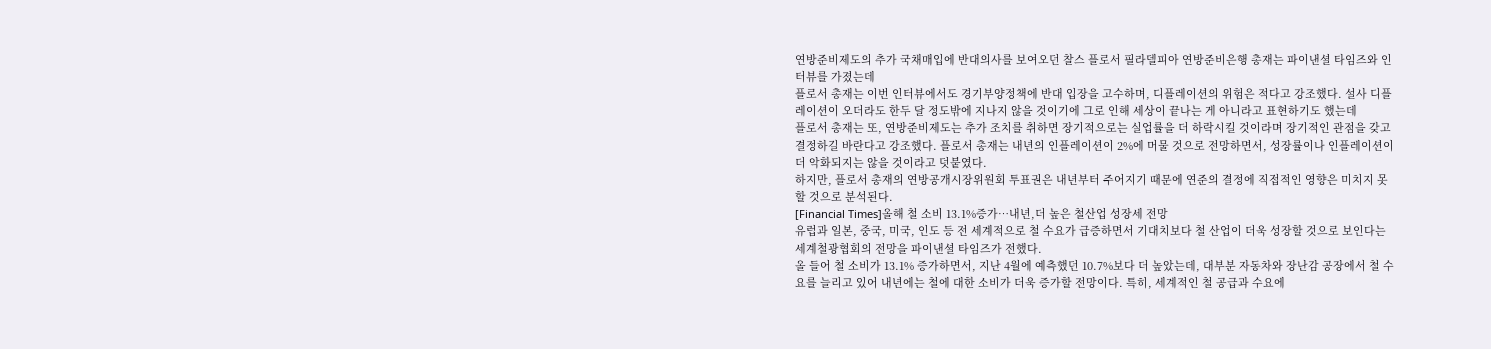연방준비제도의 추가 국채매입에 반대의사를 보여오던 찰스 플로서 필라델피아 연방준비은행 총재는 파이낸셜 타임즈와 인터뷰를 가졌는데
플로서 총재는 이번 인터뷰에서도 경기부양정책에 반대 입장을 고수하며, 디플레이션의 위험은 적다고 강조했다. 설사 디플레이션이 오더라도 한두 달 정도밖에 지나지 않을 것이기에 그로 인해 세상이 끝나는 게 아니라고 표현하기도 했는데
플로서 총재는 또, 연방준비제도는 추가 조치를 취하면 장기적으로는 실업률을 더 하락시킬 것이라며 장기적인 관점을 갖고 결정하길 바란다고 강조했다. 플로서 총재는 내년의 인플레이션이 2%에 머물 것으로 전망하면서, 성장률이나 인플레이션이 더 악화되지는 않을 것이라고 덧붙였다.
하지만, 플로서 총재의 연방공개시장위원회 투표권은 내년부터 주어지기 때문에 연준의 결정에 직접적인 영향은 미치지 못할 것으로 분석된다.
[Financial Times]올해 철 소비 13.1%증가…내년,더 높은 철산업 성장세 전망
유럽과 일본, 중국, 미국, 인도 등 전 세계적으로 철 수요가 급증하면서 기대치보다 철 산업이 더욱 성장할 것으로 보인다는 세계철광협회의 전망을 파이낸셜 타임즈가 전했다.
올 들어 철 소비가 13.1% 증가하면서, 지난 4월에 예측했던 10.7%보다 더 높았는데, 대부분 자동차와 장난감 공장에서 철 수요를 늘리고 있어 내년에는 철에 대한 소비가 더욱 증가할 전망이다. 특히, 세계적인 철 공급과 수요에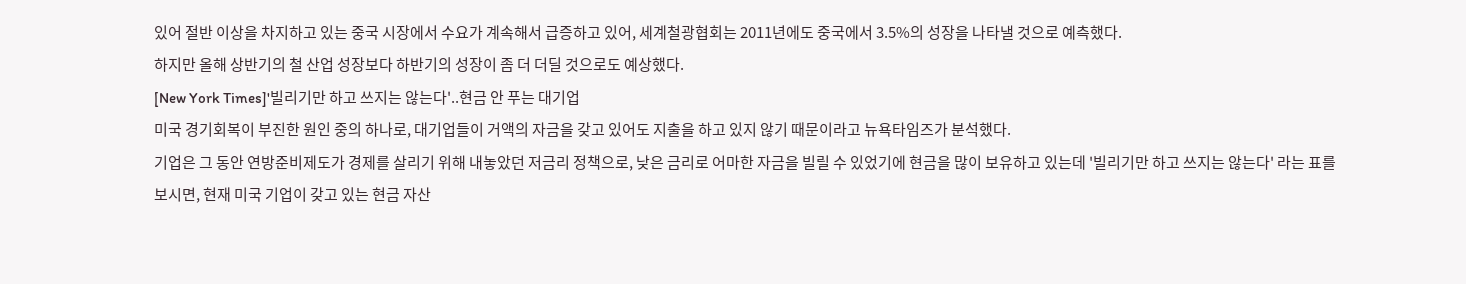있어 절반 이상을 차지하고 있는 중국 시장에서 수요가 계속해서 급증하고 있어, 세계철광협회는 2011년에도 중국에서 3.5%의 성장을 나타낼 것으로 예측했다.
하지만 올해 상반기의 철 산업 성장보다 하반기의 성장이 좀 더 더딜 것으로도 예상했다.
[New York Times]'빌리기만 하고 쓰지는 않는다'..현금 안 푸는 대기업
미국 경기회복이 부진한 원인 중의 하나로, 대기업들이 거액의 자금을 갖고 있어도 지출을 하고 있지 않기 때문이라고 뉴욕타임즈가 분석했다.
기업은 그 동안 연방준비제도가 경제를 살리기 위해 내놓았던 저금리 정책으로, 낮은 금리로 어마한 자금을 빌릴 수 있었기에 현금을 많이 보유하고 있는데 '빌리기만 하고 쓰지는 않는다' 라는 표를 보시면, 현재 미국 기업이 갖고 있는 현금 자산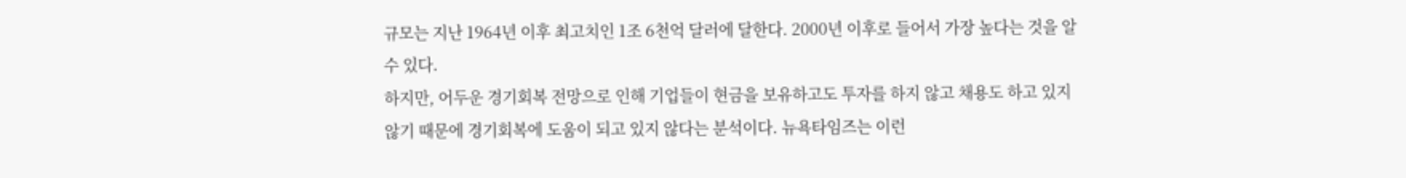규모는 지난 1964년 이후 최고치인 1조 6천억 달러에 달한다. 2000년 이후로 들어서 가장 높다는 것을 알 수 있다.
하지만, 어두운 경기회복 전망으로 인해 기업들이 현금을 보유하고도 투자를 하지 않고 채용도 하고 있지 않기 때문에 경기회복에 도움이 되고 있지 않다는 분석이다. 뉴욕타임즈는 이런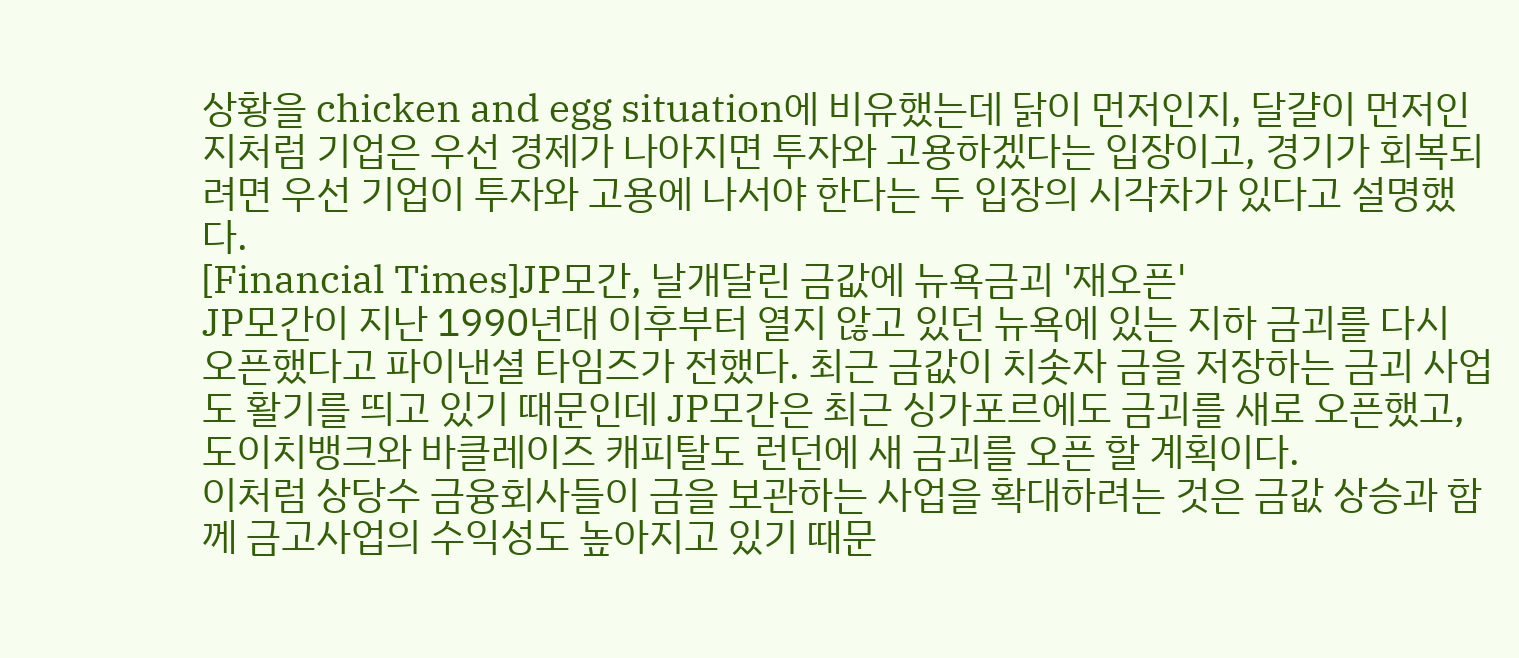상황을 chicken and egg situation에 비유했는데 닭이 먼저인지, 달걀이 먼저인지처럼 기업은 우선 경제가 나아지면 투자와 고용하겠다는 입장이고, 경기가 회복되려면 우선 기업이 투자와 고용에 나서야 한다는 두 입장의 시각차가 있다고 설명했다.
[Financial Times]JP모간, 날개달린 금값에 뉴욕금괴 '재오픈'
JP모간이 지난 1990년대 이후부터 열지 않고 있던 뉴욕에 있는 지하 금괴를 다시 오픈했다고 파이낸셜 타임즈가 전했다. 최근 금값이 치솟자 금을 저장하는 금괴 사업도 활기를 띄고 있기 때문인데 JP모간은 최근 싱가포르에도 금괴를 새로 오픈했고, 도이치뱅크와 바클레이즈 캐피탈도 런던에 새 금괴를 오픈 할 계획이다.
이처럼 상당수 금융회사들이 금을 보관하는 사업을 확대하려는 것은 금값 상승과 함께 금고사업의 수익성도 높아지고 있기 때문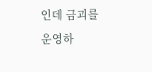인데 금괴를 운영하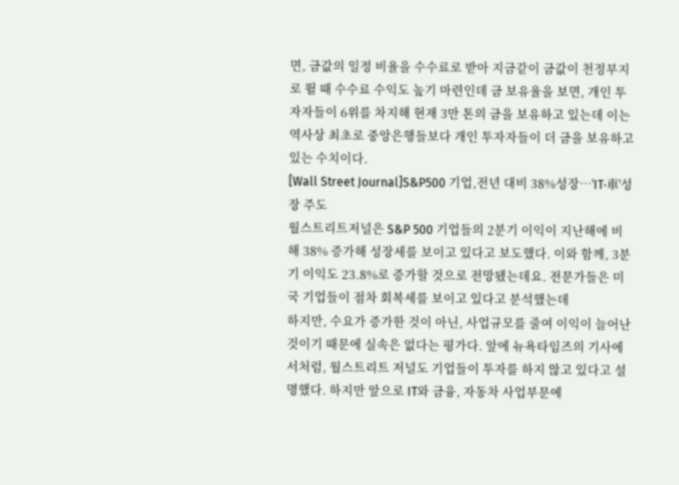면, 금값의 일정 비율을 수수료로 받아 지금같이 금값이 천정부지로 뛸 때 수수료 수익도 높기 마련인데 금 보유율을 보면, 개인 투자자들이 6위를 차지해 현재 3만 톤의 금을 보유하고 있는데 이는 역사상 최초로 중앙은행들보다 개인 투자자들이 더 금을 보유하고 있는 수치이다.
[Wall Street Journal]S&P500 기업,전년 대비 38%성장…'IT·車'성장 주도
월스트리트저널은 S&P 500 기업들의 2분기 이익이 지난해에 비해 38% 증가해 성장세를 보이고 있다고 보도했다. 이와 함께, 3분기 이익도 23.8%로 증가할 것으로 전망됐는데요. 전문가들은 미국 기업들이 점차 회복세를 보이고 있다고 분석했는데
하지만, 수요가 증가한 것이 아닌, 사업규모를 줄여 이익이 늘어난 것이기 때문에 실속은 없다는 평가다. 앞에 뉴욕타임즈의 기사에서처럼, 월스트리트 저널도 기업들이 투자를 하지 않고 있다고 설명했다. 하지만 앞으로 IT와 금융, 자동차 사업부문에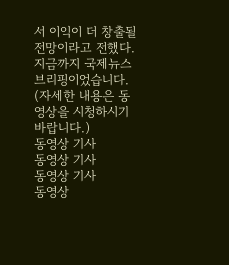서 이익이 더 창출될 전망이라고 전했다.
지금까지 국제뉴스 브리핑이었습니다.
(자세한 내용은 동영상을 시청하시기 바랍니다.)
동영상 기사
동영상 기사
동영상 기사
동영상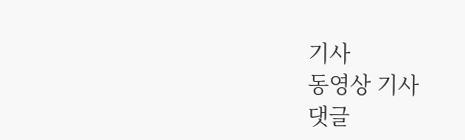기사
동영상 기사
댓글